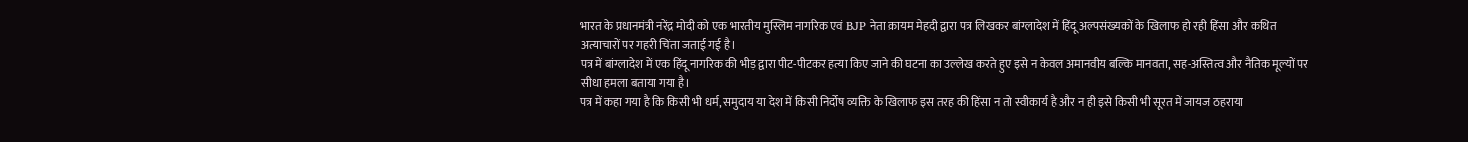भारत के प्रधानमंत्री नरेंद्र मोदी को एक भारतीय मुस्लिम नागरिक एवं BJP नेता क़ायम मेहदी द्वारा पत्र लिखकर बांग्लादेश में हिंदू अल्पसंख्यकों के खिलाफ हो रही हिंसा और कथित अत्याचारों पर गहरी चिंता जताई गई है।
पत्र में बांग्लादेश में एक हिंदू नागरिक की भीड़ द्वारा पीट-पीटकर हत्या किए जाने की घटना का उल्लेख करते हुए इसे न केवल अमानवीय बल्कि मानवता, सह-अस्तित्व और नैतिक मूल्यों पर सीधा हमला बताया गया है।
पत्र में कहा गया है कि किसी भी धर्म, समुदाय या देश में किसी निर्दोष व्यक्ति के खिलाफ इस तरह की हिंसा न तो स्वीकार्य है और न ही इसे किसी भी सूरत में जायज ठहराया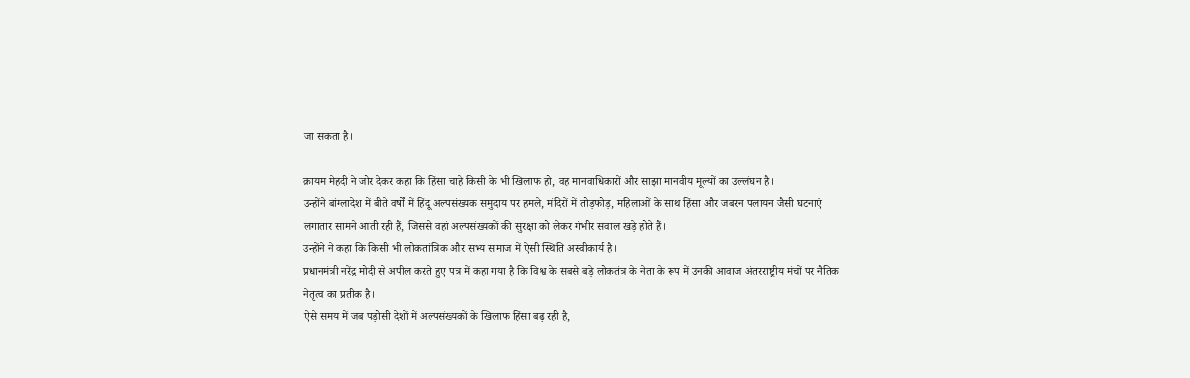जा सकता है।

क़ायम मेहदी ने जोर देकर कहा कि हिंसा चाहे किसी के भी खिलाफ हो, वह मानवाधिकारों और साझा मानवीय मूल्यों का उल्लंघन है।
उन्होंने बांग्लादेश में बीते वर्षों में हिंदू अल्पसंख्यक समुदाय पर हमले, मंदिरों में तोड़फोड़, महिलाओं के साथ हिंसा और जबरन पलायन जैसी घटनाएं लगातार सामने आती रही हैं, जिससे वहां अल्पसंख्यकों की सुरक्षा को लेकर गंभीर सवाल खड़े होते हैं।
उन्होंने ने कहा कि किसी भी लोकतांत्रिक और सभ्य समाज में ऐसी स्थिति अस्वीकार्य है।
प्रधानमंत्री नरेंद्र मोदी से अपील करते हुए पत्र में कहा गया है कि विश्व के सबसे बड़े लोकतंत्र के नेता के रूप में उनकी आवाज अंतरराष्ट्रीय मंचों पर नैतिक नेतृत्व का प्रतीक है।
ऐसे समय में जब पड़ोसी देशों में अल्पसंख्यकों के खिलाफ हिंसा बढ़ रही है,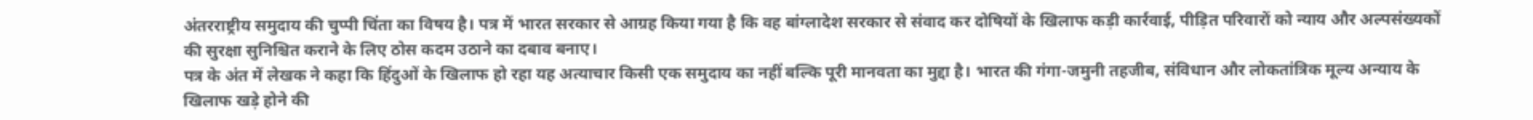अंतरराष्ट्रीय समुदाय की चुप्पी चिंता का विषय है। पत्र में भारत सरकार से आग्रह किया गया है कि वह बांग्लादेश सरकार से संवाद कर दोषियों के खिलाफ कड़ी कार्रवाई, पीड़ित परिवारों को न्याय और अल्पसंख्यकों की सुरक्षा सुनिश्चित कराने के लिए ठोस कदम उठाने का दबाव बनाए।
पत्र के अंत में लेखक ने कहा कि हिंदुओं के खिलाफ हो रहा यह अत्याचार किसी एक समुदाय का नहीं बल्कि पूरी मानवता का मुद्दा है। भारत की गंगा-जमुनी तहजीब, संविधान और लोकतांत्रिक मूल्य अन्याय के खिलाफ खड़े होने की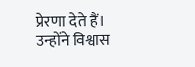प्रेरणा देते हैं।
उन्होंने विश्वास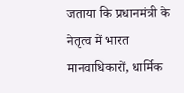जताया कि प्रधानमंत्री के नेतृत्व में भारत मानवाधिकारों, धार्मिक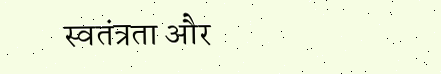स्वतंत्रता और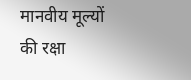मानवीय मूल्यों की रक्षा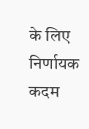के लिए निर्णायक कदम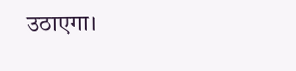उठाएगा।